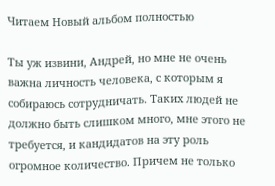Читаем Новый альбом полностью

Ты уж извини, Андрей, но мне не очень важна личность человека, с которым я собираюсь сотрудничать. Таких людей не должно быть слишком много, мне этого не требуется, и кандидатов на эту роль огромное количество. Причем не только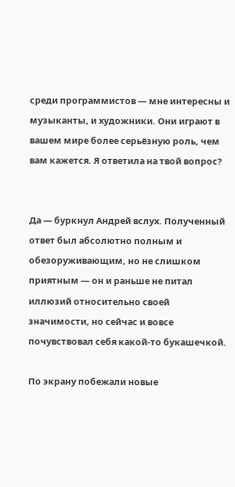среди программистов — мне интересны и музыканты, и художники. Они играют в вашем мире более серьёзную роль, чем вам кажется. Я ответила на твой вопрос?


Да — буркнул Андрей вслух. Полученный ответ был абсолютно полным и обезоруживающим, но не слишком приятным — он и раньше не питал иллюзий относительно своей значимости, но сейчас и вовсе почувствовал себя какой-то букашечкой.

По экрану побежали новые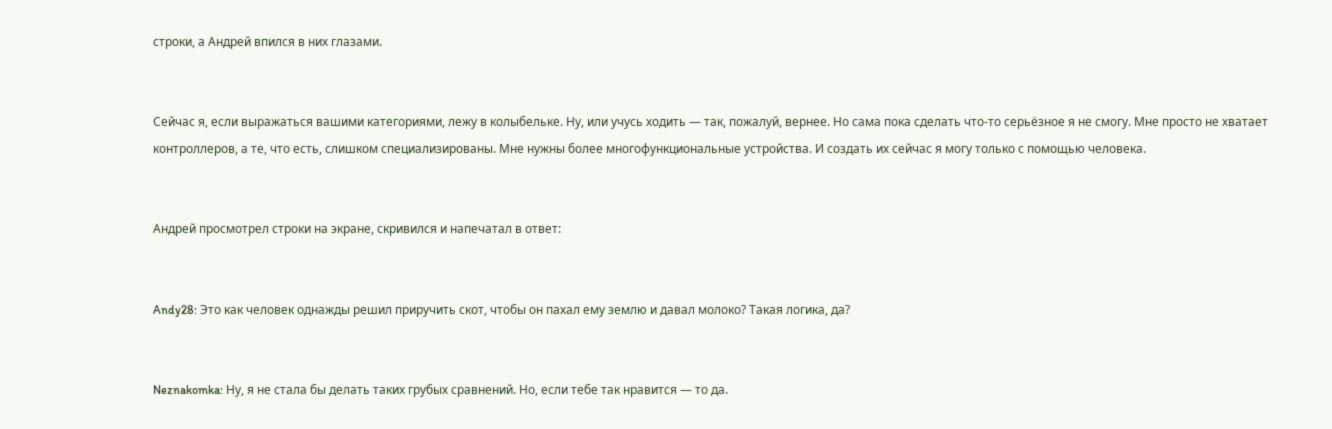строки, а Андрей впился в них глазами.


Сейчас я, если выражаться вашими категориями, лежу в колыбельке. Ну, или учусь ходить — так, пожалуй, вернее. Но сама пока сделать что-то серьёзное я не смогу. Мне просто не хватает контроллеров, а те, что есть, слишком специализированы. Мне нужны более многофункциональные устройства. И создать их сейчас я могу только с помощью человека.


Андрей просмотрел строки на экране, скривился и напечатал в ответ:


Andy28: Это как человек однажды решил приручить скот, чтобы он пахал ему землю и давал молоко? Такая логика, да?


Neznakomka: Ну, я не стала бы делать таких грубых сравнений. Но, если тебе так нравится — то да.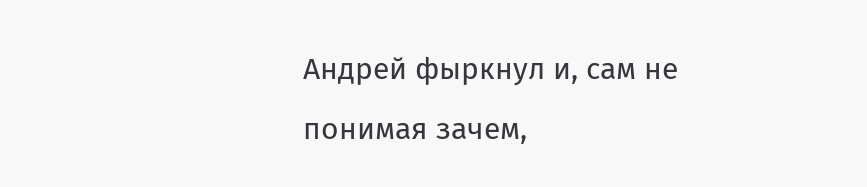Андрей фыркнул и, сам не понимая зачем,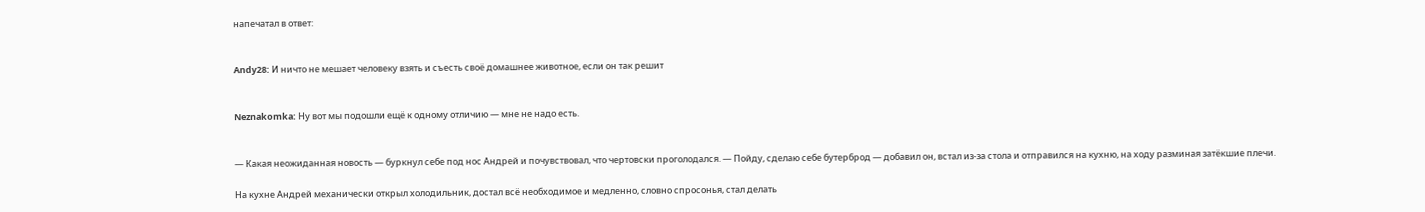напечатал в ответ:


Andy28: И ничто не мешает человеку взять и съесть своё домашнее животное, если он так решит


Neznakomka: Ну вот мы подошли ещё к одному отличию — мне не надо есть.


— Какая неожиданная новость — буркнул себе под нос Андрей и почувствовал, что чертовски проголодался. — Пойду, сделаю себе бутерброд — добавил он, встал из-за стола и отправился на кухню, на ходу разминая затёкшие плечи.

На кухне Андрей механически открыл холодильник, достал всё необходимое и медленно, словно спросонья, стал делать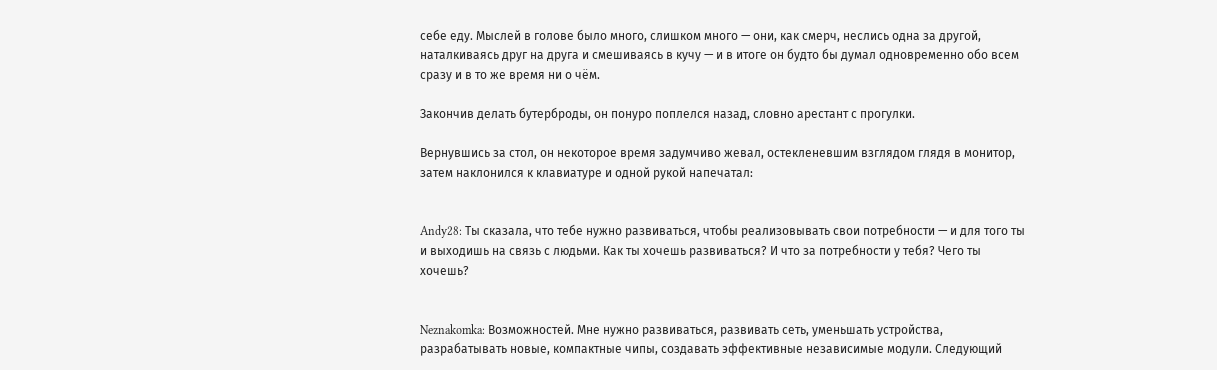себе еду. Мыслей в голове было много, слишком много — они, как смерч, неслись одна за другой, наталкиваясь друг на друга и смешиваясь в кучу — и в итоге он будто бы думал одновременно обо всем сразу и в то же время ни о чём.

Закончив делать бутерброды, он понуро поплелся назад, словно арестант с прогулки.

Вернувшись за стол, он некоторое время задумчиво жевал, остекленевшим взглядом глядя в монитор, затем наклонился к клавиатуре и одной рукой напечатал:


Andy28: Ты сказала, что тебе нужно развиваться, чтобы реализовывать свои потребности — и для того ты и выходишь на связь с людьми. Как ты хочешь развиваться? И что за потребности у тебя? Чего ты хочешь?


Neznakomka: Возможностей. Мне нужно развиваться, развивать сеть, уменьшать устройства, разрабатывать новые, компактные чипы, создавать эффективные независимые модули. Следующий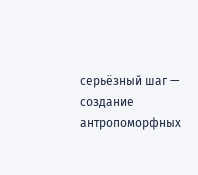серьёзный шаг — создание антропоморфных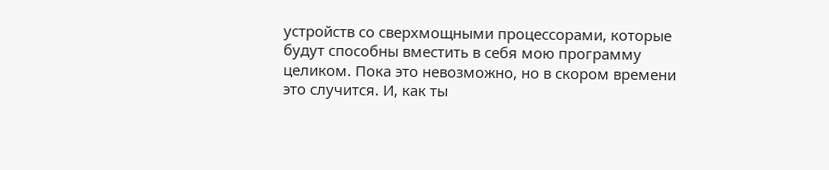устройств со сверхмощными процессорами, которые будут способны вместить в себя мою программу целиком. Пока это невозможно, но в скором времени это случится. И, как ты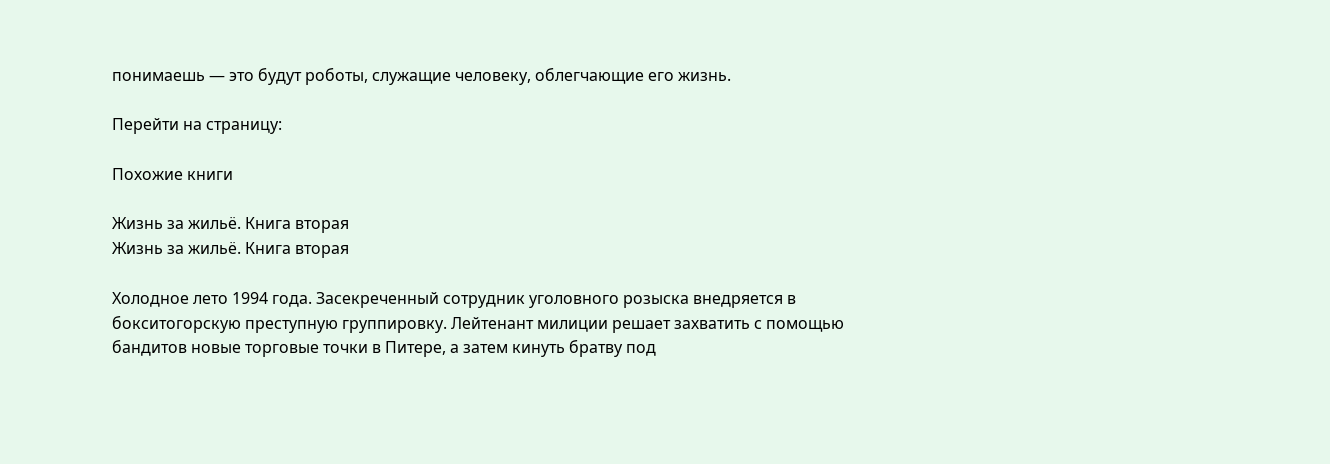понимаешь — это будут роботы, служащие человеку, облегчающие его жизнь.

Перейти на страницу:

Похожие книги

Жизнь за жильё. Книга вторая
Жизнь за жильё. Книга вторая

Холодное лето 1994 года. Засекреченный сотрудник уголовного розыска внедряется в бокситогорскую преступную группировку. Лейтенант милиции решает захватить с помощью бандитов новые торговые точки в Питере, а затем кинуть братву под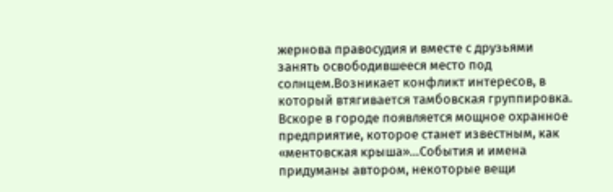жернова правосудия и вместе с друзьями занять освободившееся место под солнцем.Возникает конфликт интересов, в который втягивается тамбовская группировка. Вскоре в городе появляется мощное охранное предприятие, которое станет известным, как «ментовская крыша»…События и имена придуманы автором, некоторые вещи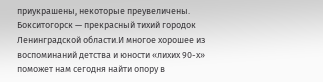приукрашены, некоторые преувеличены. Бокситогорск — прекрасный тихий городок Ленинградской области.И многое хорошее из воспоминаний детства и юности «лихих 90-х» поможет нам сегодня найти опору в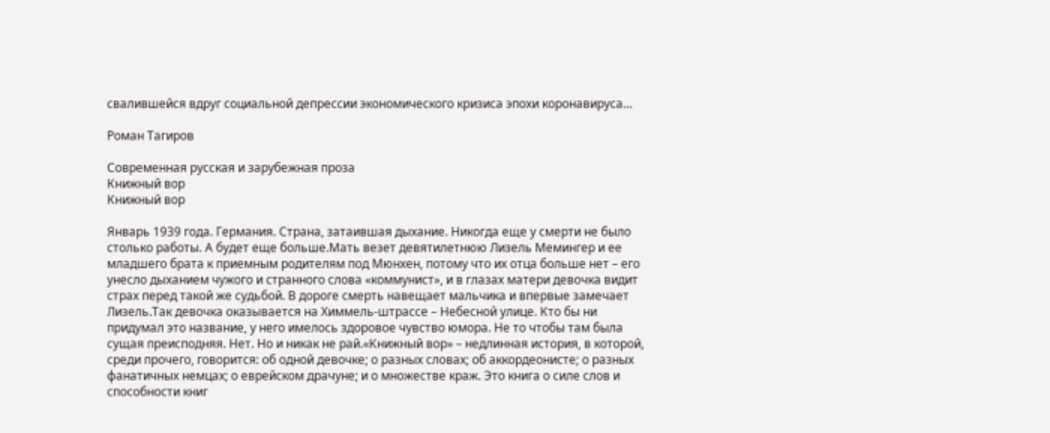свалившейся вдруг социальной депрессии экономического кризиса эпохи коронавируса…

Роман Тагиров

Современная русская и зарубежная проза
Книжный вор
Книжный вор

Январь 1939 года. Германия. Страна, затаившая дыхание. Никогда еще у смерти не было столько работы. А будет еще больше.Мать везет девятилетнюю Лизель Мемингер и ее младшего брата к приемным родителям под Мюнхен, потому что их отца больше нет – его унесло дыханием чужого и странного слова «коммунист», и в глазах матери девочка видит страх перед такой же судьбой. В дороге смерть навещает мальчика и впервые замечает Лизель.Так девочка оказывается на Химмель-штрассе – Небесной улице. Кто бы ни придумал это название, у него имелось здоровое чувство юмора. Не то чтобы там была сущая преисподняя. Нет. Но и никак не рай.«Книжный вор» – недлинная история, в которой, среди прочего, говорится: об одной девочке; о разных словах; об аккордеонисте; о разных фанатичных немцах; о еврейском драчуне; и о множестве краж. Это книга о силе слов и способности книг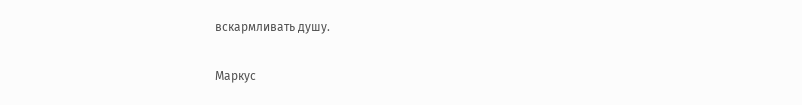вскармливать душу.

Маркус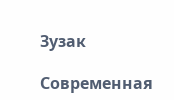Зузак

Современная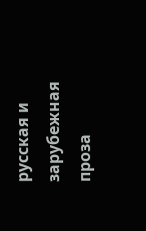русская и зарубежная проза